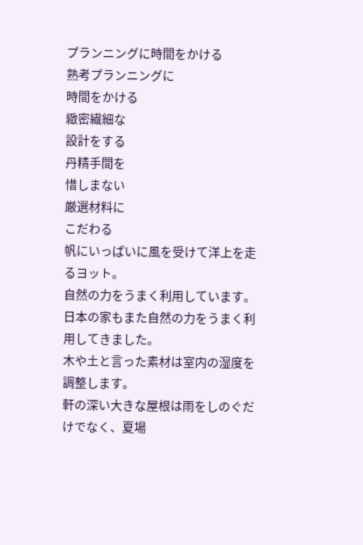プランニングに時間をかける
熟考プランニングに
時間をかける
緻密繊細な
設計をする
丹精手間を
惜しまない
厳選材料に
こだわる
帆にいっぱいに風を受けて洋上を走るヨット。
自然の力をうまく利用しています。
日本の家もまた自然の力をうまく利用してきました。
木や土と言った素材は室内の湿度を調整します。
軒の深い大きな屋根は雨をしのぐだけでなく、夏場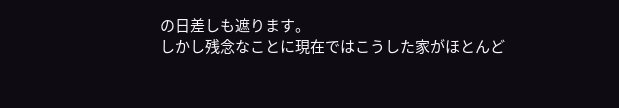の日差しも遮ります。
しかし残念なことに現在ではこうした家がほとんど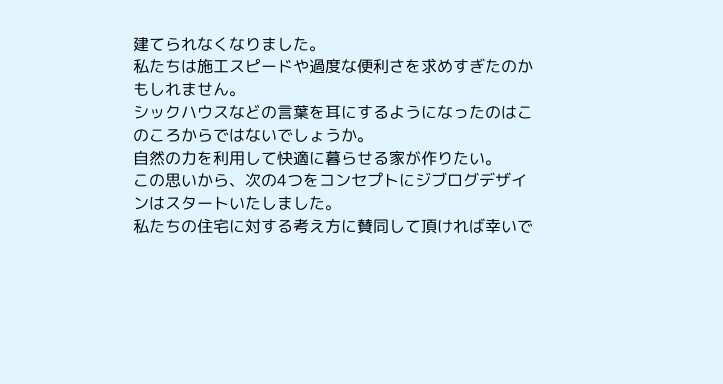建てられなくなりました。
私たちは施工スピードや過度な便利さを求めすぎたのかもしれません。
シックハウスなどの言葉を耳にするようになったのはこのころからではないでしょうか。
自然の力を利用して快適に暮らせる家が作りたい。
この思いから、次の4つをコンセプトにジブログデザインはスタートいたしました。
私たちの住宅に対する考え方に賛同して頂ければ幸いで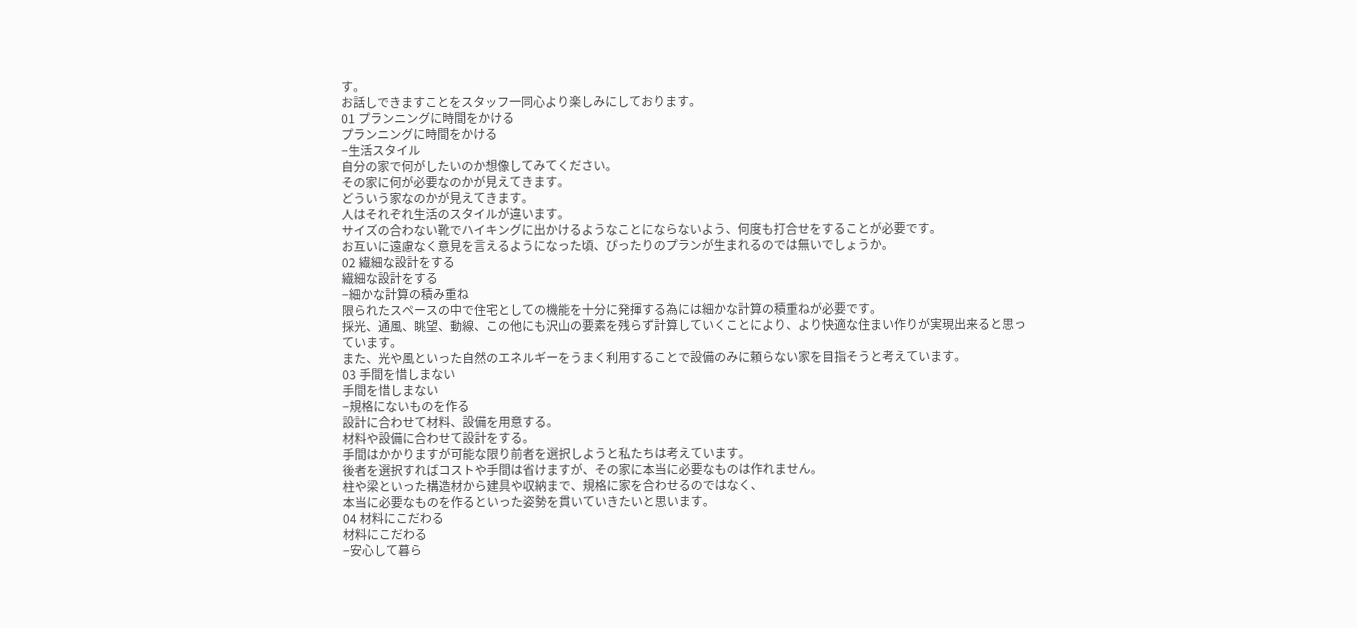す。
お話しできますことをスタッフ一同心より楽しみにしております。
01 プランニングに時間をかける
プランニングに時間をかける
−生活スタイル
自分の家で何がしたいのか想像してみてください。
その家に何が必要なのかが見えてきます。
どういう家なのかが見えてきます。
人はそれぞれ生活のスタイルが違います。
サイズの合わない靴でハイキングに出かけるようなことにならないよう、何度も打合せをすることが必要です。
お互いに遠慮なく意見を言えるようになった頃、ぴったりのプランが生まれるのでは無いでしょうか。
02 繊細な設計をする
繊細な設計をする
−細かな計算の積み重ね
限られたスペースの中で住宅としての機能を十分に発揮する為には細かな計算の積重ねが必要です。
採光、通風、眺望、動線、この他にも沢山の要素を残らず計算していくことにより、より快適な住まい作りが実現出来ると思っています。
また、光や風といった自然のエネルギーをうまく利用することで設備のみに頼らない家を目指そうと考えています。
03 手間を惜しまない
手間を惜しまない
−規格にないものを作る
設計に合わせて材料、設備を用意する。
材料や設備に合わせて設計をする。
手間はかかりますが可能な限り前者を選択しようと私たちは考えています。
後者を選択すればコストや手間は省けますが、その家に本当に必要なものは作れません。
柱や梁といった構造材から建具や収納まで、規格に家を合わせるのではなく、
本当に必要なものを作るといった姿勢を貫いていきたいと思います。
04 材料にこだわる
材料にこだわる
−安心して暮ら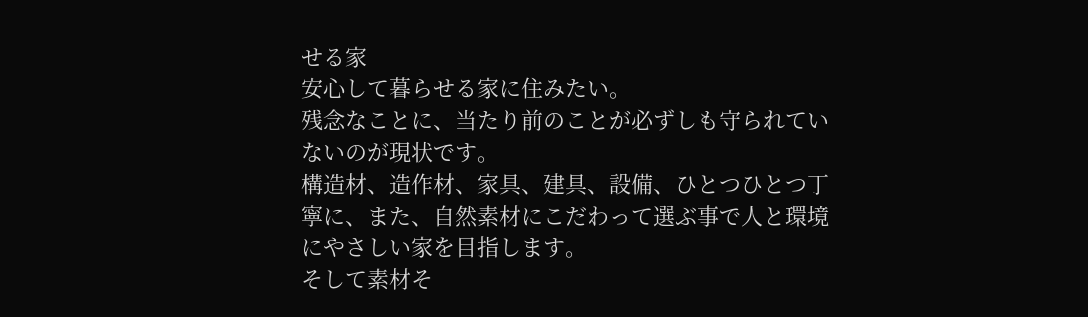せる家
安心して暮らせる家に住みたい。
残念なことに、当たり前のことが必ずしも守られていないのが現状です。
構造材、造作材、家具、建具、設備、ひとつひとつ丁寧に、また、自然素材にこだわって選ぶ事で人と環境にやさしい家を目指します。
そして素材そ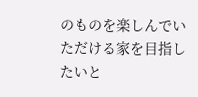のものを楽しんでいただける家を目指したいと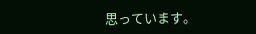思っています。